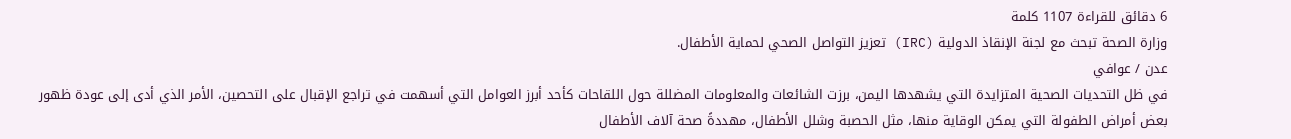6 دقائق للقراءة 1107 كلمة
وزارة الصحة تبحث مع لجنة الإنقاذ الدولية (IRC) تعزيز التواصل الصحي لحماية الأطفال.
عدن / عوافي
في ظل التحديات الصحية المتزايدة التي يشهدها اليمن، برزت الشائعات والمعلومات المضللة حول اللقاحات كأحد أبرز العوامل التي أسهمت في تراجع الإقبال على التحصين، الأمر الذي أدى إلى عودة ظهور بعض أمراض الطفولة التي يمكن الوقاية منها، مثل الحصبة وشلل الأطفال، مهددةً صحة آلاف الأطفال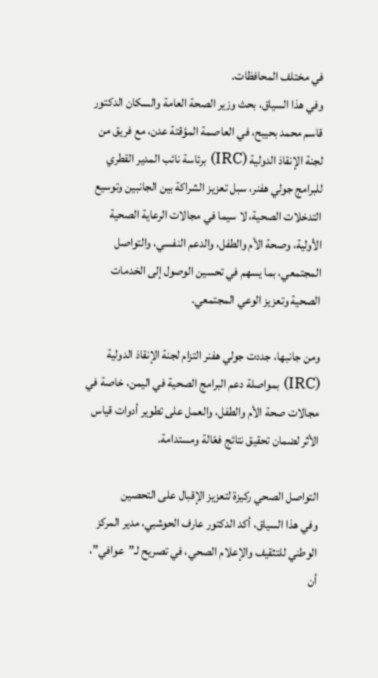في مختلف المحافظات.
وفي هذا السياق، بحث وزير الصحة العامة والسكان الدكتور قاسم محمد بحيبح، في العاصمة المؤقتة عدن، مع فريق من لجنة الإنقاذ الدولية (IRC) برئاسة نائب المدير القطري للبرامج جولي هفنر، سبل تعزيز الشراكة بين الجانبين وتوسيع التدخلات الصحية، لا سيما في مجالات الرعاية الصحية الأولية، وصحة الأم والطفل، والدعم النفسي، والتواصل المجتمعي، بما يسهم في تحسين الوصول إلى الخدمات الصحية وتعزيز الوعي المجتمعي.

ومن جانبها، جددت جولي هفنر التزام لجنة الإنقاذ الدولية (IRC) بمواصلة دعم البرامج الصحية في اليمن، خاصة في مجالات صحة الأم والطفل، والعمل على تطوير أدوات قياس الأثر لضمان تحقيق نتائج فعّالة ومستدامة.

التواصل الصحي ركيزة لتعزيز الإقبال على التحصين
وفي هذا السياق، أكد الدكتور عارف الحوشبي، مدير المركز الوطني للتثقيف والإعلام الصحي، في تصريح لـ”عوافي”، أن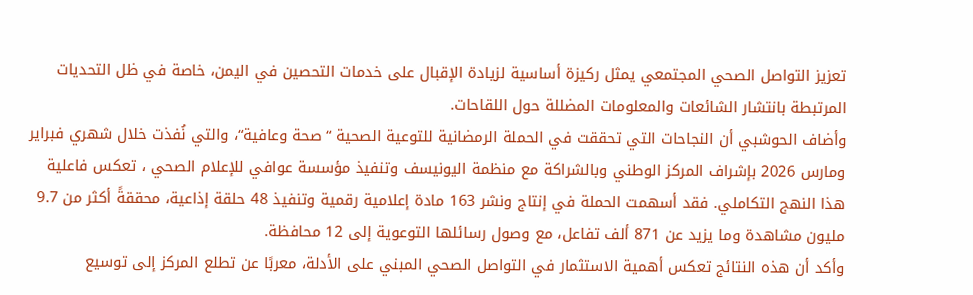تعزيز التواصل الصحي المجتمعي يمثل ركيزة أساسية لزيادة الإقبال على خدمات التحصين في اليمن، خاصة في ظل التحديات المرتبطة بانتشار الشائعات والمعلومات المضللة حول اللقاحات.
وأضاف الحوشبي أن النجاحات التي تحققت في الحملة الرمضانية للتوعية الصحية “صحة وعافية“، والتي نُفذت خلال شهري فبراير ومارس 2026 بإشراف المركز الوطني وبالشراكة مع منظمة اليونيسف وتنفيذ مؤسسة عوافي للإعلام الصحي ، تعكس فاعلية هذا النهج التكاملي. فقد أسهمت الحملة في إنتاج ونشر 163 مادة إعلامية رقمية وتنفيذ 48 حلقة إذاعية، محققةً أكثر من 9.7 مليون مشاهدة وما يزيد عن 871 ألف تفاعل، مع وصول رسائلها التوعوية إلى 12 محافظة.
وأكد أن هذه النتائج تعكس أهمية الاستثمار في التواصل الصحي المبني على الأدلة، معربًا عن تطلع المركز إلى توسيع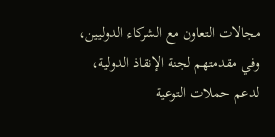مجالات التعاون مع الشركاء الدوليين، وفي مقدمتهم لجنة الإنقاذ الدولية، لدعم حملات التوعية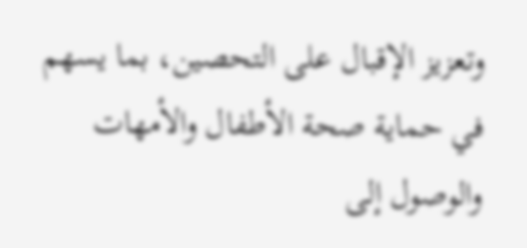وتعزيز الإقبال على التحصين، بما يسهم في حماية صحة الأطفال والأمهات والوصول إلى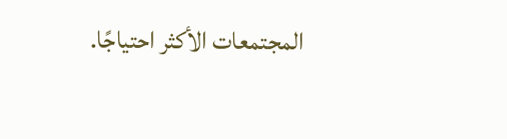المجتمعات الأكثر احتياجًا.